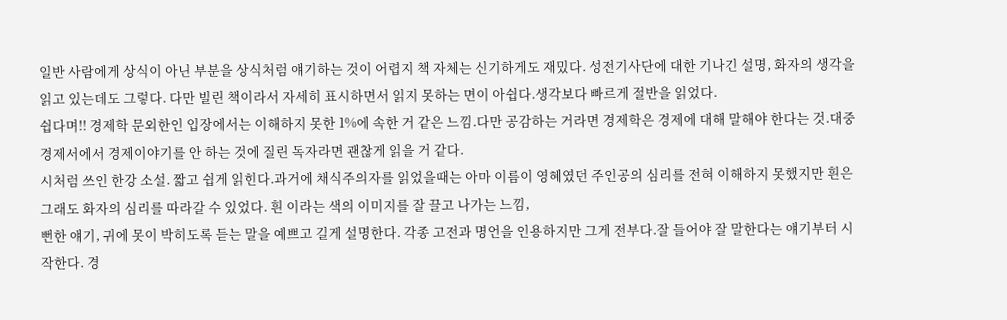일반 사람에게 상식이 아닌 부분을 상식처럼 얘기하는 것이 어렵지 책 자체는 신기하게도 재밌다. 성전기사단에 대한 기나긴 설명, 화자의 생각을 읽고 있는데도 그렇다. 다만 빌린 책이라서 자세히 표시하면서 읽지 못하는 면이 아쉽다.생각보다 빠르게 절반을 읽었다.
쉽다며!! 경제학 문외한인 입장에서는 이해하지 못한 1%에 속한 거 같은 느낌.다만 공감하는 거라면 경제학은 경제에 대해 말해야 한다는 것.대중 경제서에서 경제이야기를 안 하는 것에 질린 독자라면 괜찮게 읽을 거 같다.
시처럼 쓰인 한강 소설. 짧고 쉽게 읽힌다.과거에 채식주의자를 읽었을때는 아마 이름이 영혜였던 주인공의 심리를 전혀 이해하지 못했지만 흰은 그래도 화자의 심리를 따라갈 수 있었다. 흰 이라는 색의 이미지를 잘 끌고 나가는 느낌,
뻔한 얘기, 귀에 못이 박히도록 듣는 말을 예쁘고 길게 설명한다. 각종 고전과 명언을 인용하지만 그게 전부다.잘 들어야 잘 말한다는 얘기부터 시작한다. 경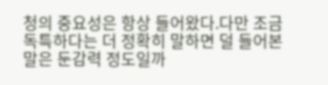청의 중요성은 항상 들어왔다.다만 조금 독특하다는 더 정확히 말하면 덜 들어본 말은 둔감력 정도일까